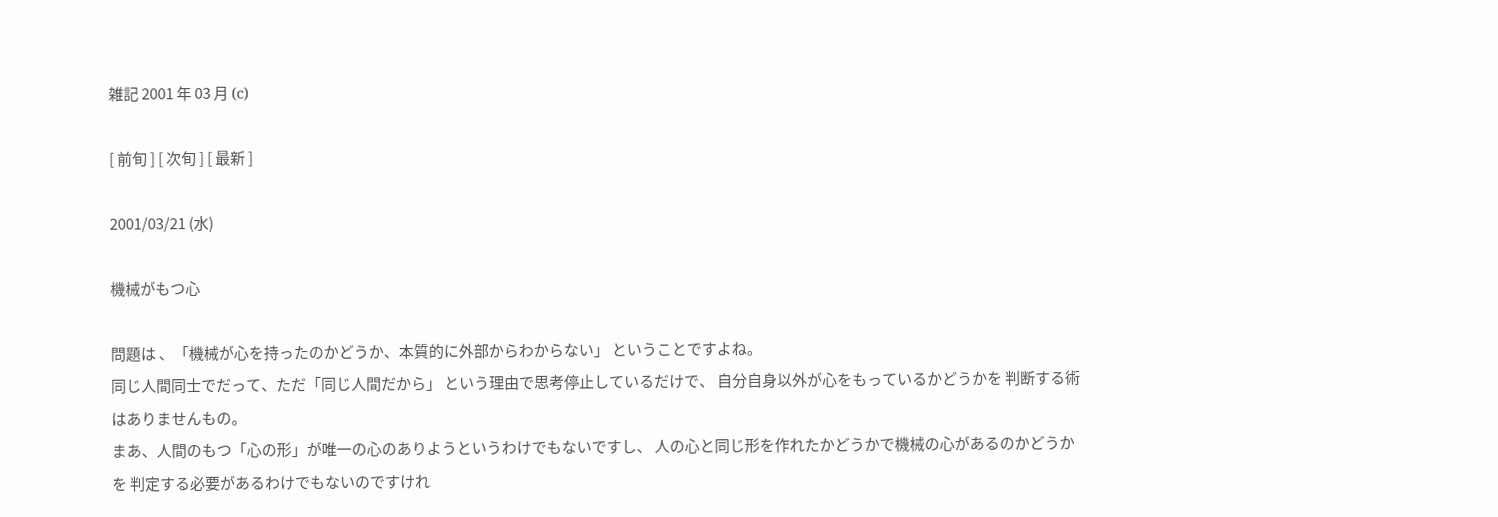雑記 2001 年 03 月 (c)

[ 前旬 ] [ 次旬 ] [ 最新 ]

2001/03/21 (水)

機械がもつ心

問題は 、「機械が心を持ったのかどうか、本質的に外部からわからない」 ということですよね。
同じ人間同士でだって、ただ「同じ人間だから」 という理由で思考停止しているだけで、 自分自身以外が心をもっているかどうかを 判断する術はありませんもの。
まあ、人間のもつ「心の形」が唯一の心のありようというわけでもないですし、 人の心と同じ形を作れたかどうかで機械の心があるのかどうかを 判定する必要があるわけでもないのですけれ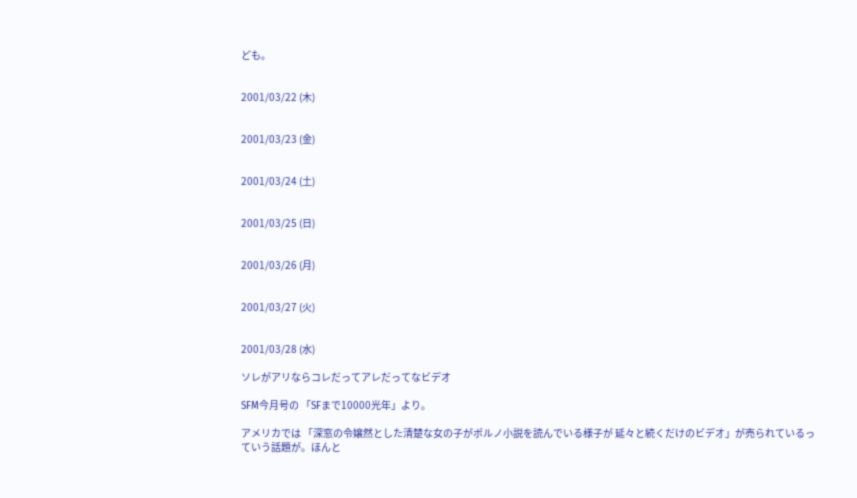ども。


2001/03/22 (木)


2001/03/23 (金)


2001/03/24 (土)


2001/03/25 (日)


2001/03/26 (月)


2001/03/27 (火)


2001/03/28 (水)

ソレがアリならコレだってアレだってなビデオ

SFM今月号の 「SFまで10000光年」より。

アメリカでは 「深窓の令嬢然とした清楚な女の子がポルノ小説を読んでいる様子が 延々と続くだけのビデオ」が売られているっていう話題が。ほんと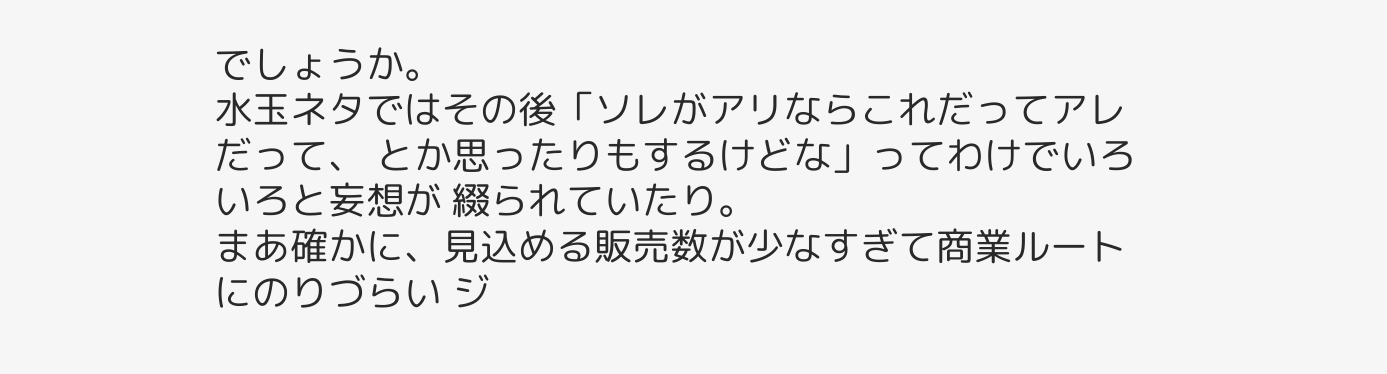でしょうか。
水玉ネタではその後「ソレがアリならこれだってアレだって、 とか思ったりもするけどな」ってわけでいろいろと妄想が 綴られていたり。
まあ確かに、見込める販売数が少なすぎて商業ルートにのりづらい ジ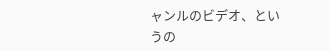ャンルのビデオ、というの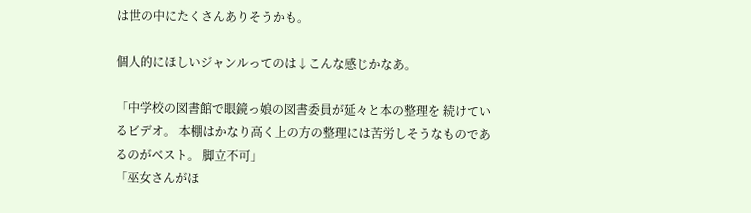は世の中にたくさんありそうかも。

個人的にほしいジャンルってのは↓こんな感じかなあ。

「中学校の図書館で眼鏡っ娘の図書委員が延々と本の整理を 続けているビデオ。 本棚はかなり高く上の方の整理には苦労しそうなものであるのがベスト。 脚立不可」
「巫女さんがほ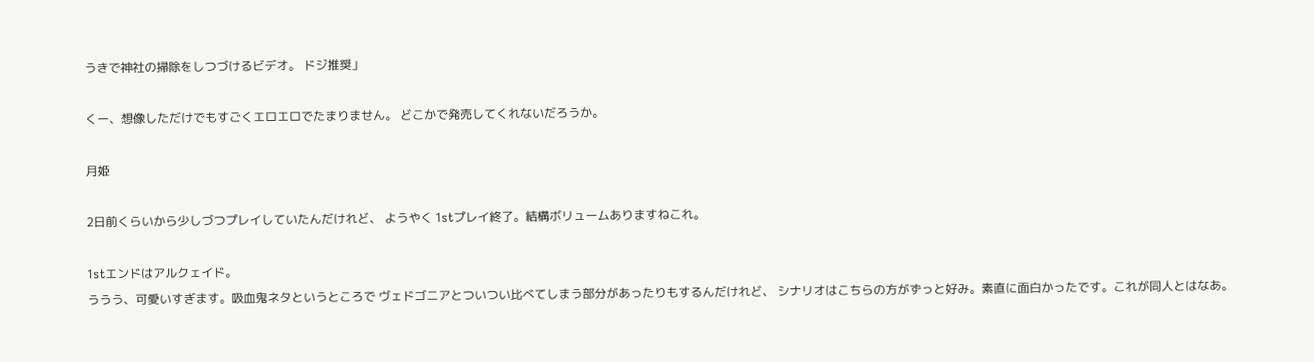うきで神社の掃除をしつづけるビデオ。 ドジ推奨」

くー、想像しただけでもすごくエロエロでたまりません。 どこかで発売してくれないだろうか。

月姫

2日前くらいから少しづつプレイしていたんだけれど、 ようやく 1stプレイ終了。結構ボリュームありますねこれ。

1stエンドはアルクェイド。
ううう、可愛いすぎます。吸血鬼ネタというところで ヴェドゴニアとついつい比べてしまう部分があったりもするんだけれど、 シナリオはこちらの方がずっと好み。素直に面白かったです。これが同人とはなあ。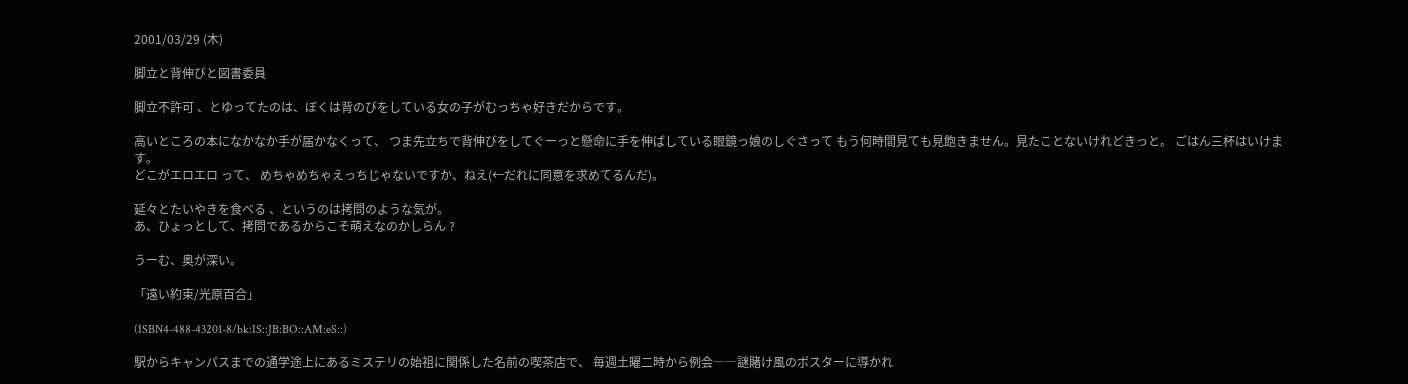2001/03/29 (木)

脚立と背伸びと図書委員

脚立不許可 、とゆってたのは、ぼくは背のびをしている女の子がむっちゃ好きだからです。

高いところの本になかなか手が届かなくって、 つま先立ちで背伸びをしてぐーっと懸命に手を伸ばしている眼鏡っ娘のしぐさって もう何時間見ても見飽きません。見たことないけれどきっと。 ごはん三杯はいけます。
どこがエロエロ って、 めちゃめちゃえっちじゃないですか、ねえ(←だれに同意を求めてるんだ)。

延々とたいやきを食べる 、というのは拷問のような気が。
あ、ひょっとして、拷問であるからこそ萌えなのかしらん ?

うーむ、奥が深い。

「遠い約束/光原百合」

(ISBN4-488-43201-8/bk:IS::JB:BO::AM:eS::)

駅からキャンパスまでの通学途上にあるミステリの始祖に関係した名前の喫茶店で、 毎週土曜二時から例会――謎賭け風のポスターに導かれ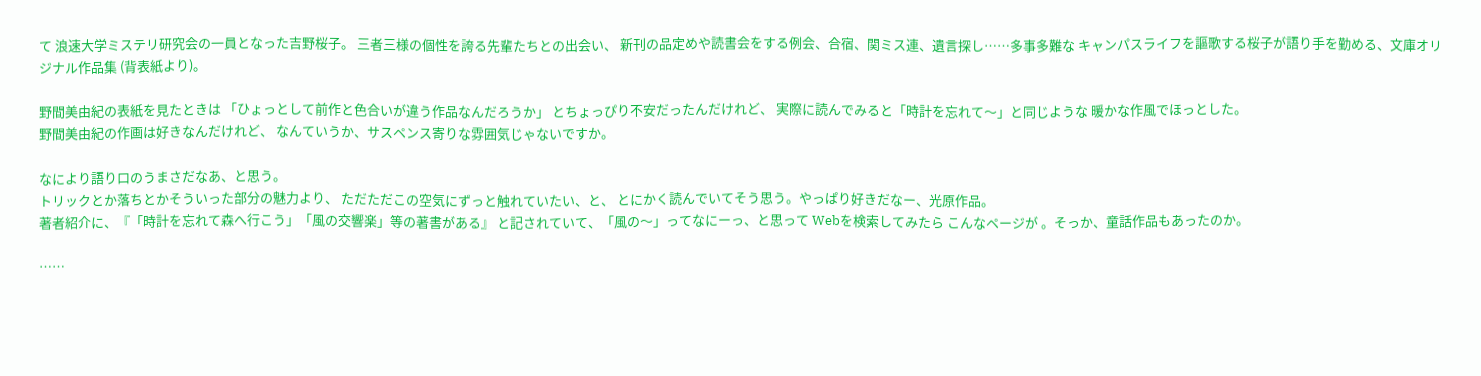て 浪速大学ミステリ研究会の一員となった吉野桜子。 三者三様の個性を誇る先輩たちとの出会い、 新刊の品定めや読書会をする例会、合宿、関ミス連、遺言探し……多事多難な キャンパスライフを謳歌する桜子が語り手を勤める、文庫オリジナル作品集 (背表紙より)。

野間美由紀の表紙を見たときは 「ひょっとして前作と色合いが違う作品なんだろうか」 とちょっぴり不安だったんだけれど、 実際に読んでみると「時計を忘れて〜」と同じような 暖かな作風でほっとした。
野間美由紀の作画は好きなんだけれど、 なんていうか、サスペンス寄りな雰囲気じゃないですか。

なにより語り口のうまさだなあ、と思う。
トリックとか落ちとかそういった部分の魅力より、 ただただこの空気にずっと触れていたい、と、 とにかく読んでいてそう思う。やっぱり好きだなー、光原作品。
著者紹介に、『「時計を忘れて森へ行こう」「風の交響楽」等の著書がある』 と記されていて、「風の〜」ってなにーっ、と思って Webを検索してみたら こんなページが 。そっか、童話作品もあったのか。

……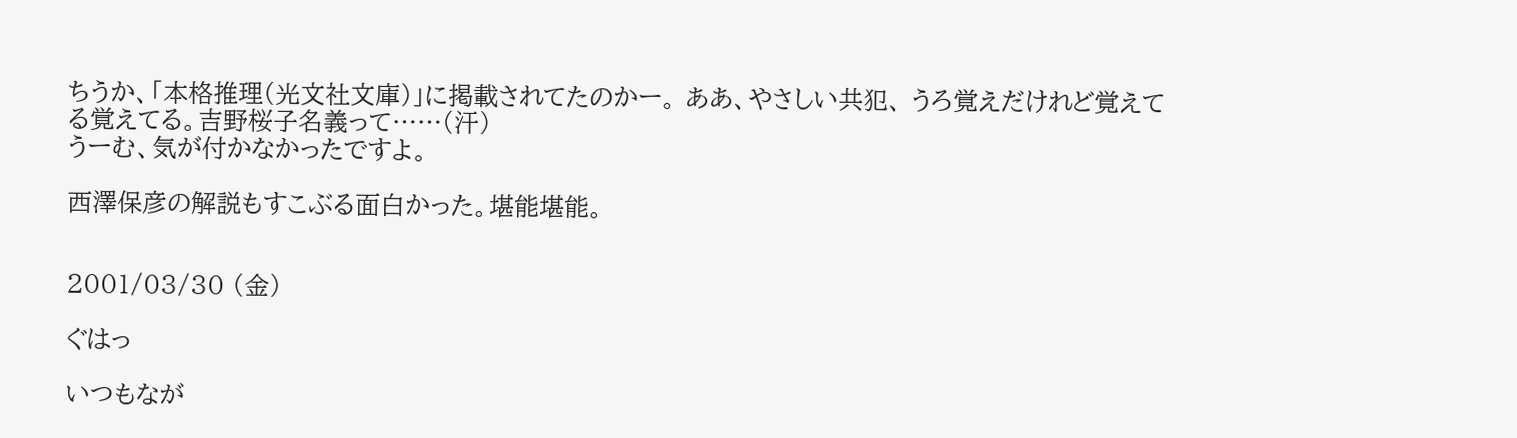ちうか、「本格推理(光文社文庫)」に掲載されてたのかー。 ああ、やさしい共犯、 うろ覚えだけれど覚えてる覚えてる。吉野桜子名義って……(汗)
うーむ、気が付かなかったですよ。

西澤保彦の解説もすこぶる面白かった。堪能堪能。


2001/03/30 (金)

ぐはっ

いつもなが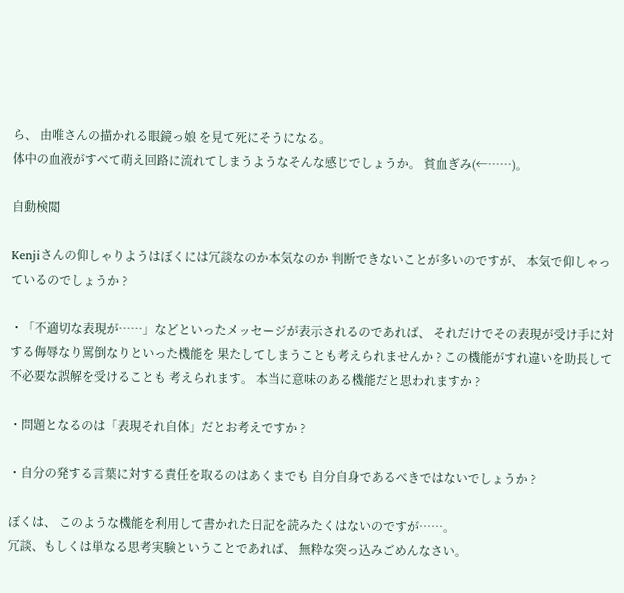ら、 由唯さんの描かれる眼鏡っ娘 を見て死にそうになる。
体中の血液がすべて萌え回路に流れてしまうようなそんな感じでしょうか。 貧血ぎみ(←……)。

自動検閲

Kenjiさんの仰しゃりようはぼくには冗談なのか本気なのか 判断できないことが多いのですが、 本気で仰しゃっているのでしょうか ?

・「不適切な表現が……」などといったメッセージが表示されるのであれば、 それだけでその表現が受け手に対する侮辱なり罵倒なりといった機能を 果たしてしまうことも考えられませんか ? この機能がすれ違いを助長して不必要な誤解を受けることも 考えられます。 本当に意味のある機能だと思われますか ?

・問題となるのは「表現それ自体」だとお考えですか ?

・自分の発する言葉に対する責任を取るのはあくまでも 自分自身であるべきではないでしょうか ?

ぼくは、 このような機能を利用して書かれた日記を読みたくはないのですが……。
冗談、もしくは単なる思考実験ということであれば、 無粋な突っ込みごめんなさい。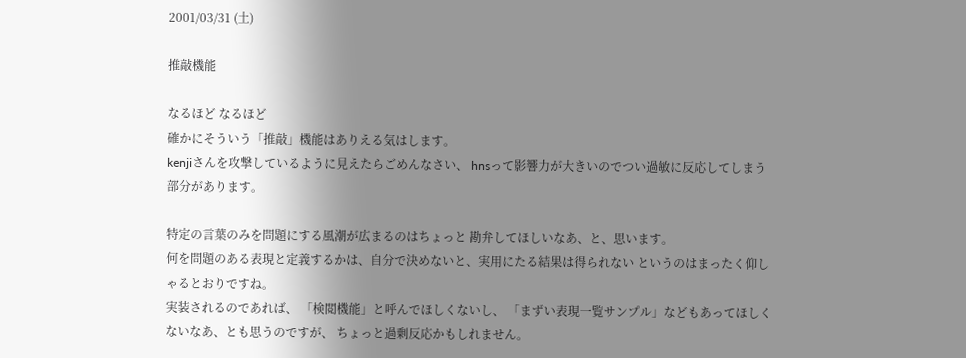2001/03/31 (土)

推敲機能

なるほど なるほど
確かにそういう「推敲」機能はありえる気はします。
kenjiさんを攻撃しているように見えたらごめんなさい、 hnsって影響力が大きいのでつい過敏に反応してしまう部分があります。

特定の言葉のみを問題にする風潮が広まるのはちょっと 勘弁してほしいなあ、と、思います。
何を問題のある表現と定義するかは、自分で決めないと、実用にたる結果は得られない というのはまったく仰しゃるとおりですね。
実装されるのであれば、 「検閲機能」と呼んでほしくないし、 「まずい表現一覧サンプル」などもあってほしくないなあ、とも思うのですが、 ちょっと過剰反応かもしれません。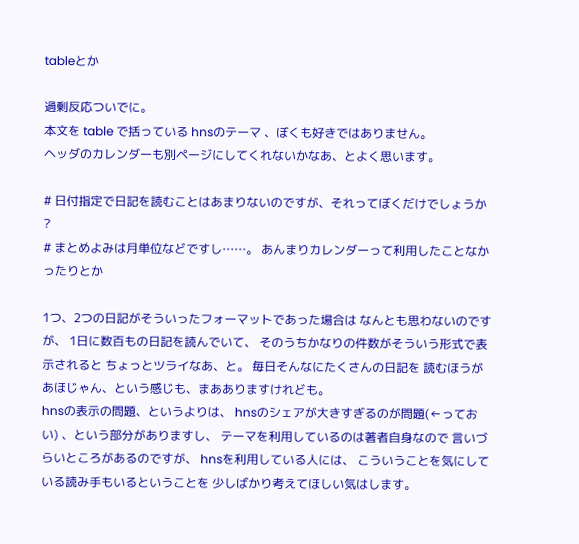tableとか

過剰反応ついでに。
本文を table で括っている hnsのテーマ 、ぼくも好きではありません。
ヘッダのカレンダーも別ページにしてくれないかなあ、とよく思います。

# 日付指定で日記を読むことはあまりないのですが、それってぼくだけでしょうか ?
# まとめよみは月単位などですし……。 あんまりカレンダーって利用したことなかったりとか

1つ、2つの日記がそういったフォーマットであった場合は なんとも思わないのですが、 1日に数百もの日記を読んでいて、 そのうちかなりの件数がそういう形式で表示されると ちょっとツライなあ、と。 毎日そんなにたくさんの日記を 読むほうがあほじゃん、という感じも、まあありますけれども。
hnsの表示の問題、というよりは、 hnsのシェアが大きすぎるのが問題(←っておい) 、という部分がありますし、 テーマを利用しているのは著者自身なので 言いづらいところがあるのですが、 hnsを利用している人には、 こういうことを気にしている読み手もいるということを 少しばかり考えてほしい気はします。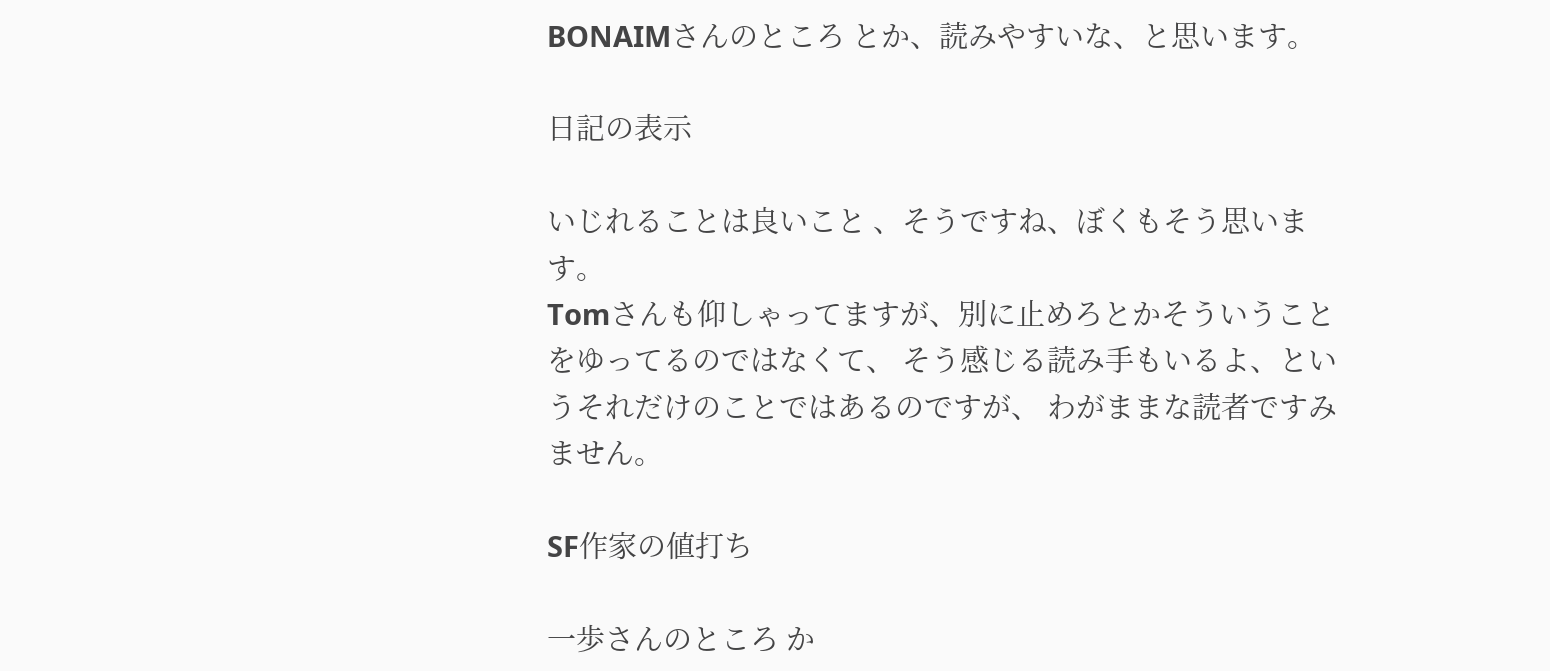BONAIMさんのところ とか、読みやすいな、と思います。

日記の表示

いじれることは良いこと 、そうですね、ぼくもそう思います。
Tomさんも仰しゃってますが、別に止めろとかそういうことをゆってるのではなくて、 そう感じる読み手もいるよ、というそれだけのことではあるのですが、 わがままな読者ですみません。

SF作家の値打ち

一歩さんのところ か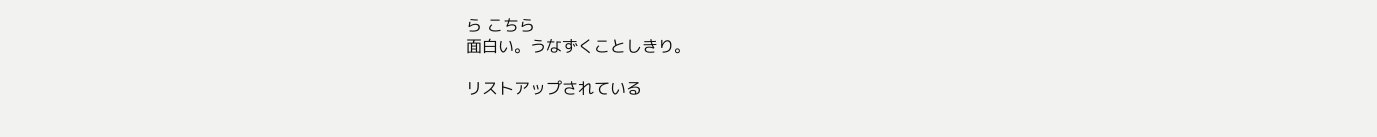ら こちら
面白い。うなずくことしきり。

リストアップされている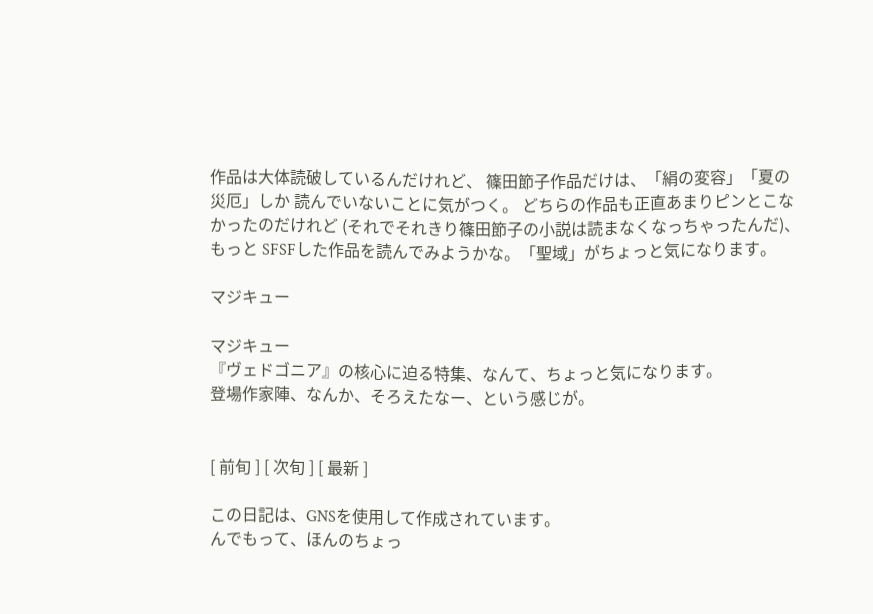作品は大体読破しているんだけれど、 篠田節子作品だけは、「絹の変容」「夏の災厄」しか 読んでいないことに気がつく。 どちらの作品も正直あまりピンとこなかったのだけれど (それでそれきり篠田節子の小説は読まなくなっちゃったんだ)、 もっと SFSFした作品を読んでみようかな。「聖域」がちょっと気になります。

マジキュー

マジキュー
『ヴェドゴニア』の核心に迫る特集、なんて、ちょっと気になります。
登場作家陣、なんか、そろえたなー、という感じが。


[ 前旬 ] [ 次旬 ] [ 最新 ]

この日記は、GNSを使用して作成されています。
んでもって、ほんのちょっ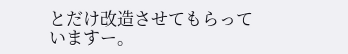とだけ改造させてもらっていますー。